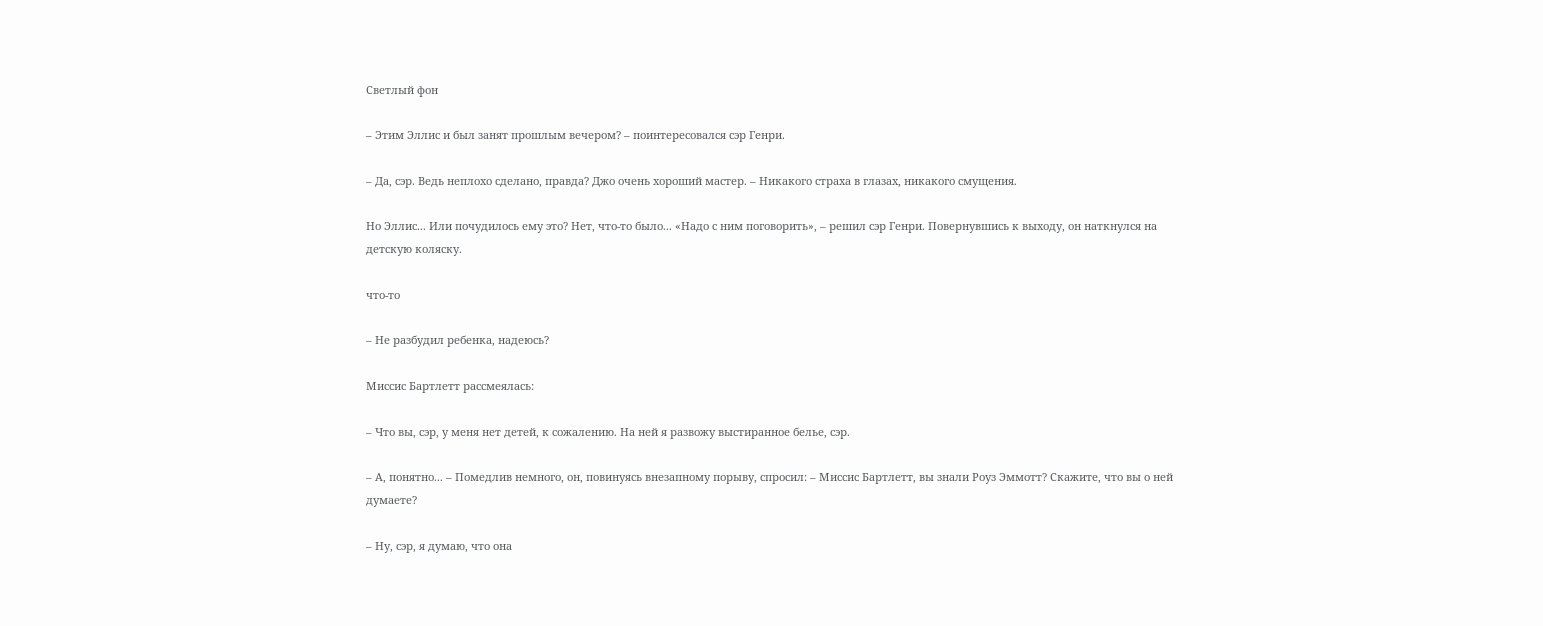Светлый фон

– Этим Эллис и был занят прошлым вечером? – поинтересовался сэр Генри.

– Да, сэр. Ведь неплохо сделано, правда? Джо очень хороший мастер. – Никакого страха в глазах, никакого смущения.

Но Эллис... Или почудилось ему это? Нет, что-то было... «Надо с ним поговорить», – решил сэр Генри. Повернувшись к выходу, он наткнулся на детскую коляску.

что-то

– Не разбудил ребенка, надеюсь?

Миссис Бартлетт рассмеялась:

– Что вы, сэр, у меня нет детей, к сожалению. На ней я развожу выстиранное белье, сэр.

– А, понятно... – Помедлив немного, он, повинуясь внезапному порыву, спросил: – Миссис Бартлетт, вы знали Роуз Эммотт? Скажите, что вы о ней думаете?

– Ну, сэр, я думаю, что она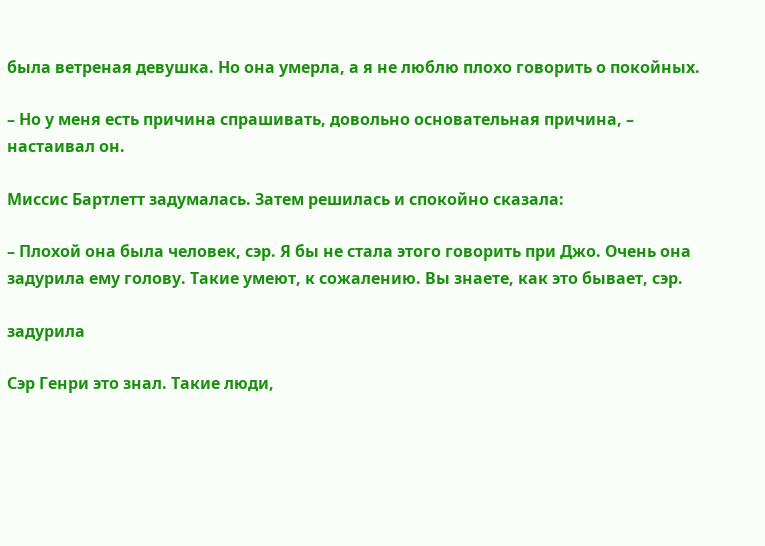была ветреная девушка. Но она умерла, а я не люблю плохо говорить о покойных.

– Но у меня есть причина спрашивать, довольно основательная причина, – настаивал он.

Миссис Бартлетт задумалась. Затем решилась и спокойно сказала:

– Плохой она была человек, сэр. Я бы не стала этого говорить при Джо. Очень она задурила ему голову. Такие умеют, к сожалению. Вы знаете, как это бывает, сэр.

задурила

Сэр Генри это знал. Такие люди,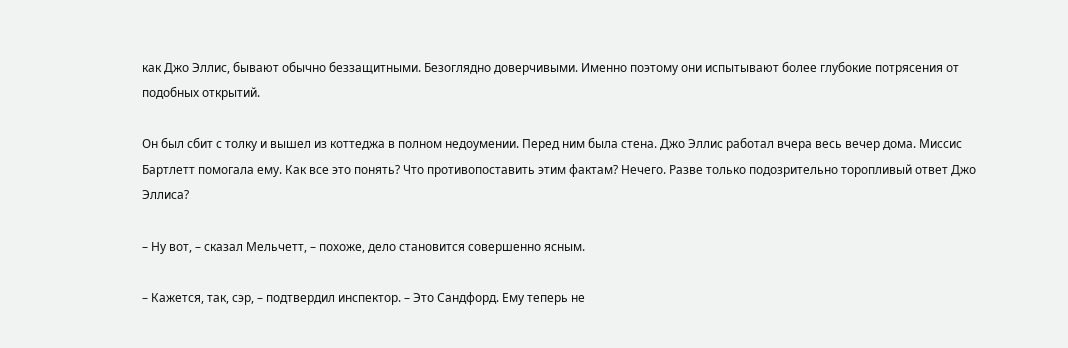как Джо Эллис, бывают обычно беззащитными. Безоглядно доверчивыми. Именно поэтому они испытывают более глубокие потрясения от подобных открытий.

Он был сбит с толку и вышел из коттеджа в полном недоумении. Перед ним была стена. Джо Эллис работал вчера весь вечер дома. Миссис Бартлетт помогала ему. Как все это понять? Что противопоставить этим фактам? Нечего. Разве только подозрительно торопливый ответ Джо Эллиса?

– Ну вот, – сказал Мельчетт, – похоже, дело становится совершенно ясным.

– Кажется, так, сэр, – подтвердил инспектор. – Это Сандфорд. Ему теперь не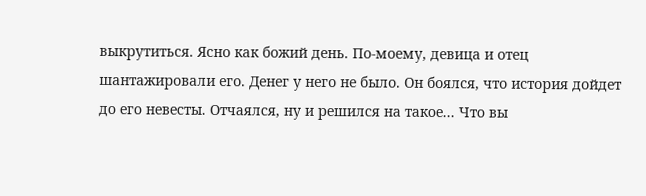выкрутиться. Ясно как божий день. По-моему, девица и отец шантажировали его. Денег у него не было. Он боялся, что история дойдет до его невесты. Отчаялся, ну и решился на такое... Что вы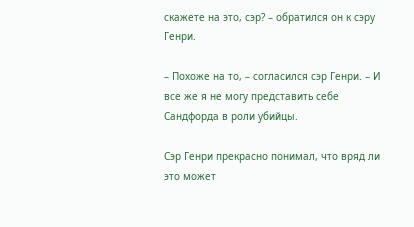скажете на это, сэр? – обратился он к сэру Генри.

– Похоже на то, – согласился сэр Генри. – И все же я не могу представить себе Сандфорда в роли убийцы.

Сэр Генри прекрасно понимал, что вряд ли это может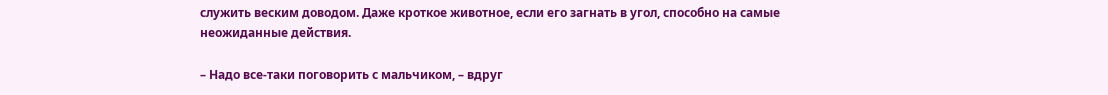служить веским доводом. Даже кроткое животное, если его загнать в угол, способно на самые неожиданные действия.

– Надо все-таки поговорить с мальчиком, – вдруг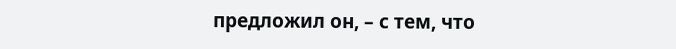предложил он, – с тем, что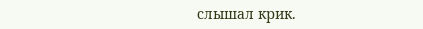слышал крик.